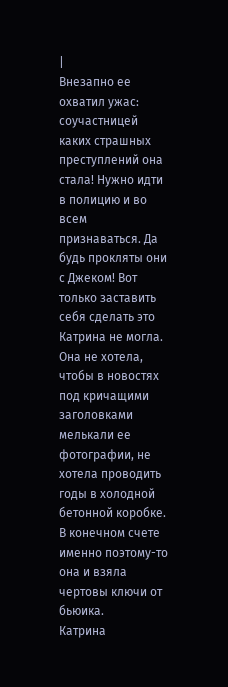|
Внезапно ее охватил ужас: соучастницей каких страшных преступлений она стала! Нужно идти в полицию и во всем признаваться. Да будь прокляты они с Джеком! Вот только заставить себя сделать это Катрина не могла. Она не хотела, чтобы в новостях под кричащими заголовками мелькали ее фотографии, не хотела проводить годы в холодной бетонной коробке. В конечном счете именно поэтому-то она и взяла чертовы ключи от бьюика.
Катрина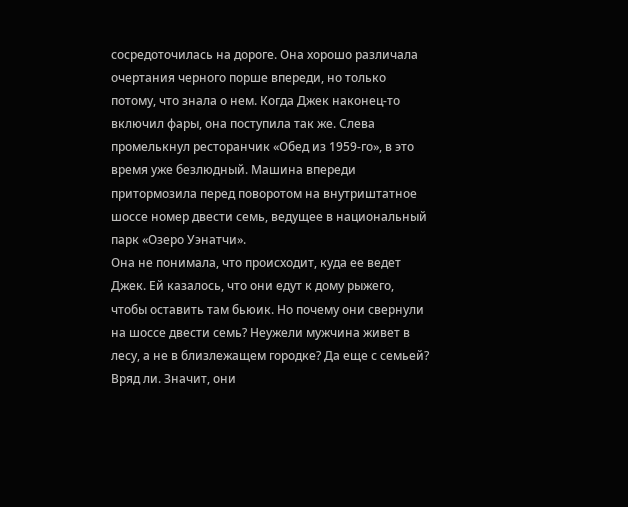сосредоточилась на дороге. Она хорошо различала очертания черного порше впереди, но только потому, что знала о нем. Когда Джек наконец-то включил фары, она поступила так же. Слева промелькнул ресторанчик «Обед из 1959-го», в это время уже безлюдный. Машина впереди притормозила перед поворотом на внутриштатное шоссе номер двести семь, ведущее в национальный парк «Озеро Уэнатчи».
Она не понимала, что происходит, куда ее ведет Джек. Ей казалось, что они едут к дому рыжего, чтобы оставить там бьюик. Но почему они свернули на шоссе двести семь? Неужели мужчина живет в лесу, а не в близлежащем городке? Да еще с семьей? Вряд ли. Значит, они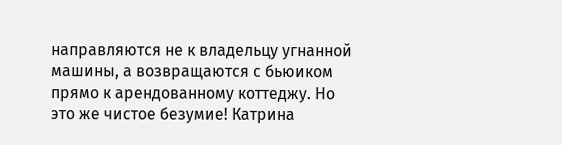направляются не к владельцу угнанной машины, а возвращаются с бьюиком прямо к арендованному коттеджу. Но это же чистое безумие! Катрина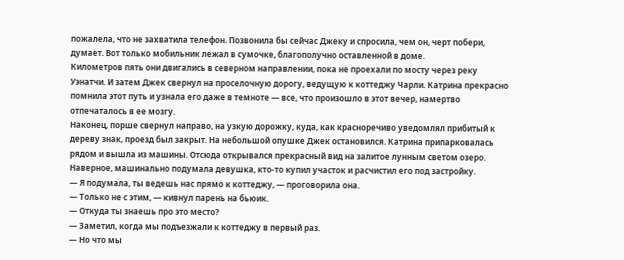пожалела, что не захватила телефон. Позвонила бы сейчас Джеку и спросила, чем он, черт побери, думает. Вот только мобильник лежал в сумочке, благополучно оставленной в доме.
Километров пять они двигались в северном направлении, пока не проехали по мосту через реку Уэнатчи. И затем Джек свернул на проселочную дорогу, ведущую к коттеджу Чарли. Катрина прекрасно помнила этот путь и узнала его даже в темноте — все, что произошло в этот вечер, намертво отпечаталось в ее мозгу.
Наконец, порше свернул направо, на узкую дорожку, куда, как красноречиво уведомлял прибитый к дереву знак, проезд был закрыт. На небольшой опушке Джек остановился. Катрина припарковалась рядом и вышла из машины. Отсюда открывался прекрасный вид на залитое лунным светом озеро. Наверное, машинально подумала девушка, кто-то купил участок и расчистил его под застройку.
— Я подумала, ты ведешь нас прямо к коттеджу, — проговорила она.
— Только не с этим, — кивнул парень на бьюик.
— Откуда ты знаешь про это место?
— Заметил, когда мы подъезжали к коттеджу в первый раз.
— Но что мы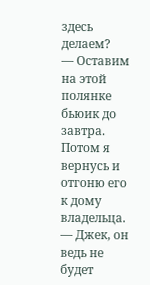здесь делаем?
— Оставим на этой полянке бьюик до завтра. Потом я вернусь и отгоню его к дому владельца.
— Джек, он ведь не будет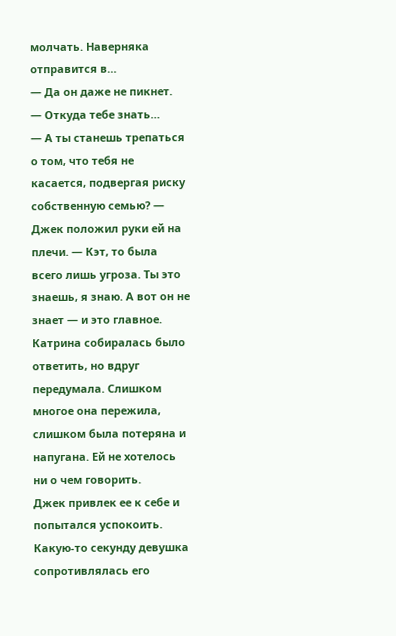молчать. Наверняка отправится в…
— Да он даже не пикнет.
— Откуда тебе знать…
— А ты станешь трепаться о том, что тебя не касается, подвергая риску собственную семью? — Джек положил руки ей на плечи. — Кэт, то была всего лишь угроза. Ты это знаешь, я знаю. А вот он не знает — и это главное.
Катрина собиралась было ответить, но вдруг передумала. Слишком многое она пережила, слишком была потеряна и напугана. Ей не хотелось ни о чем говорить.
Джек привлек ее к себе и попытался успокоить. Какую-то секунду девушка сопротивлялась его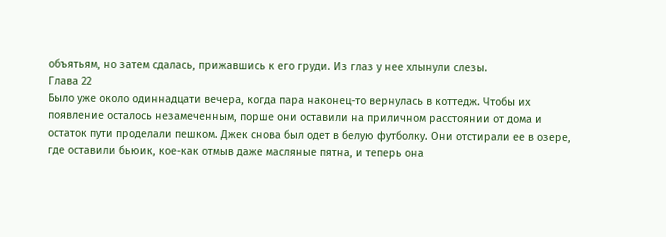объятьям, но затем сдалась, прижавшись к его груди. Из глаз у нее хлынули слезы.
Глава 22
Было уже около одиннадцати вечера, когда пара наконец-то вернулась в коттедж. Чтобы их появление осталось незамеченным, порше они оставили на приличном расстоянии от дома и остаток пути проделали пешком. Джек снова был одет в белую футболку. Они отстирали ее в озере, где оставили бьюик, кое-как отмыв даже масляные пятна, и теперь она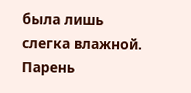была лишь слегка влажной. Парень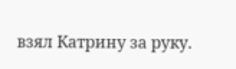взял Катрину за руку.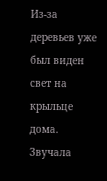Из-за деревьев уже был виден свет на крыльце дома. Звучала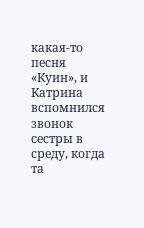какая-то песня «Куин», и Катрина вспомнился звонок сестры в среду, когда та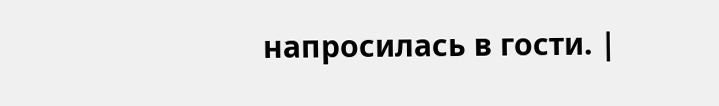напросилась в гости. |